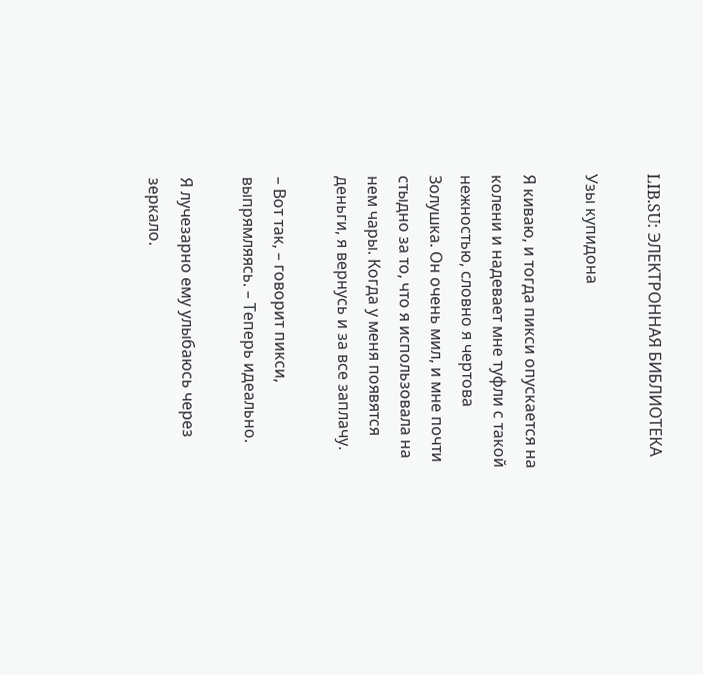LIB.SU: ЭЛЕКТРОННАЯ БИБЛИОТЕКА

Узы купидона

Я киваю, и тогда пикси опускается на колени и надевает мне туфли с такой нежностью, словно я чертова Золушка. Он очень мил, и мне почти стыдно за то, что я использовала на нем чары. Когда у меня появятся деньги, я вернусь и за все заплачу.

– Вот так, – говорит пикси, выпрямляясь. – Теперь идеально.

Я лучезарно ему улыбаюсь через зеркало.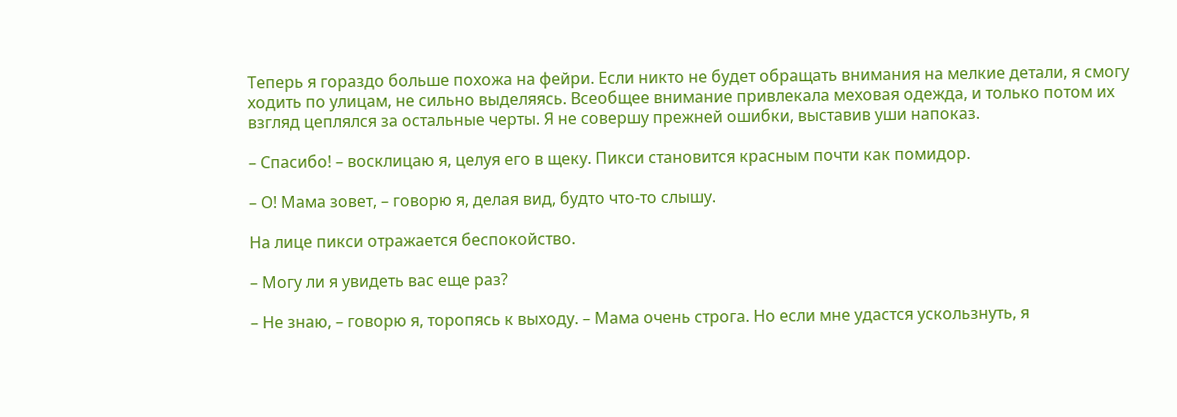Теперь я гораздо больше похожа на фейри. Если никто не будет обращать внимания на мелкие детали, я смогу ходить по улицам, не сильно выделяясь. Всеобщее внимание привлекала меховая одежда, и только потом их взгляд цеплялся за остальные черты. Я не совершу прежней ошибки, выставив уши напоказ.

– Спасибо! – восклицаю я, целуя его в щеку. Пикси становится красным почти как помидор.

– О! Мама зовет, – говорю я, делая вид, будто что‑то слышу.

На лице пикси отражается беспокойство.

– Могу ли я увидеть вас еще раз?

– Не знаю, – говорю я, торопясь к выходу. – Мама очень строга. Но если мне удастся ускользнуть, я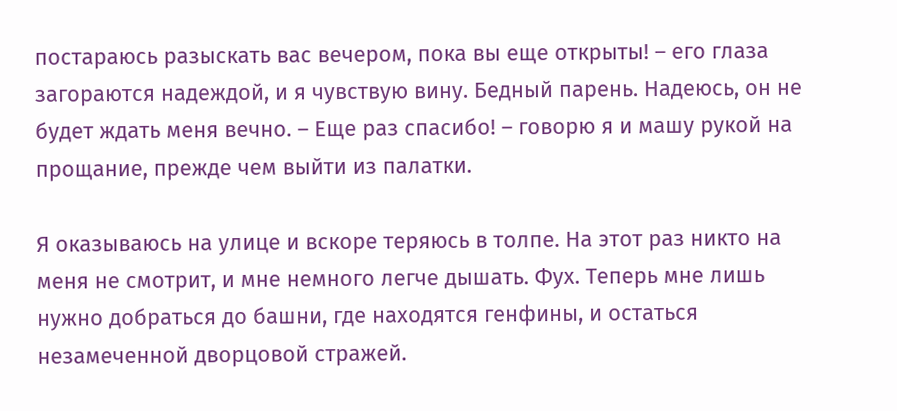постараюсь разыскать вас вечером, пока вы еще открыты! – его глаза загораются надеждой, и я чувствую вину. Бедный парень. Надеюсь, он не будет ждать меня вечно. – Еще раз спасибо! – говорю я и машу рукой на прощание, прежде чем выйти из палатки.

Я оказываюсь на улице и вскоре теряюсь в толпе. На этот раз никто на меня не смотрит, и мне немного легче дышать. Фух. Теперь мне лишь нужно добраться до башни, где находятся генфины, и остаться незамеченной дворцовой стражей.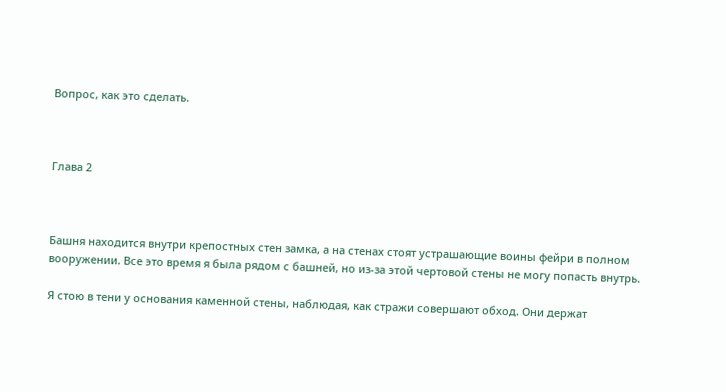Вопрос, как это сделать.



Глава 2



Башня находится внутри крепостных стен замка, а на стенах стоят устрашающие воины фейри в полном вооружении. Все это время я была рядом с башней, но из‑за этой чертовой стены не могу попасть внутрь.

Я стою в тени у основания каменной стены, наблюдая, как стражи совершают обход. Они держат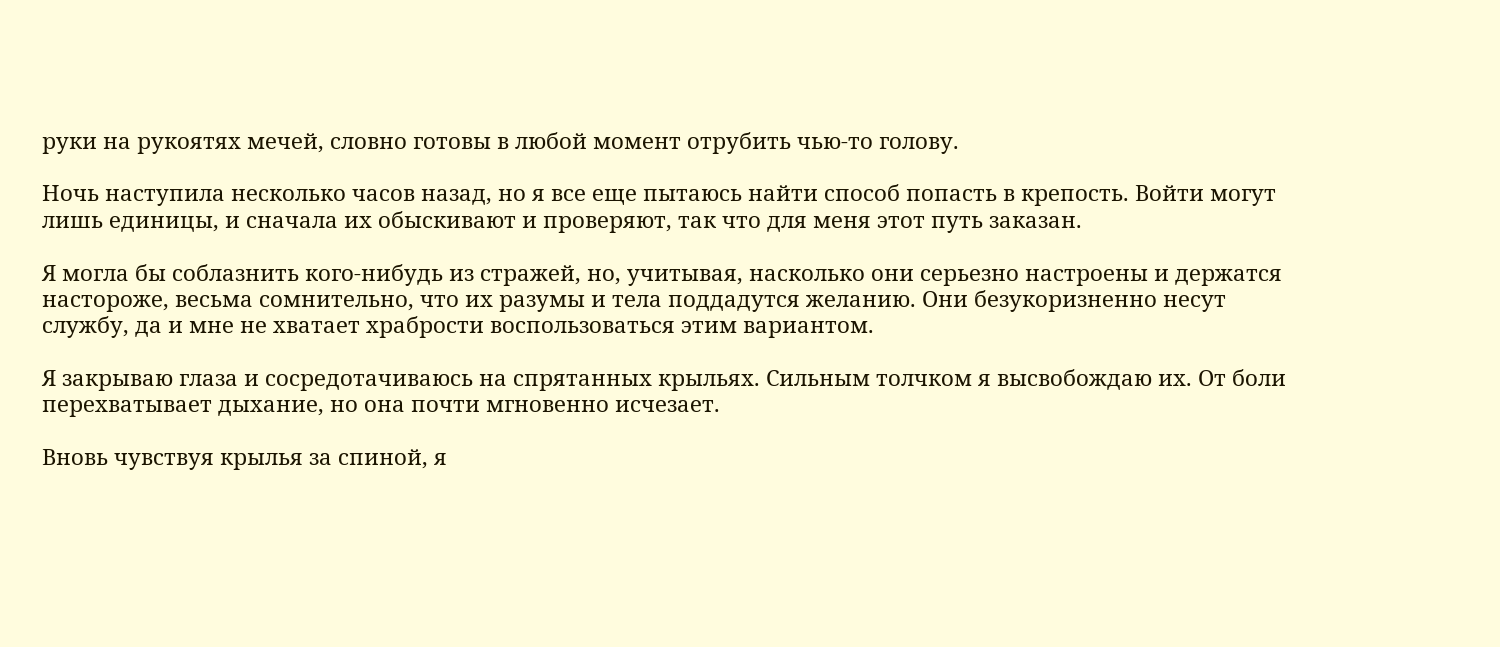руки на рукоятях мечей, словно готовы в любой момент отрубить чью‑то голову.

Ночь наступила несколько часов назад, но я все еще пытаюсь найти способ попасть в крепость. Войти могут лишь единицы, и сначала их обыскивают и проверяют, так что для меня этот путь заказан.

Я могла бы соблазнить кого‑нибудь из стражей, но, учитывая, насколько они серьезно настроены и держатся настороже, весьма сомнительно, что их разумы и тела поддадутся желанию. Они безукоризненно несут службу, да и мне не хватает храбрости воспользоваться этим вариантом.

Я закрываю глаза и сосредотачиваюсь на спрятанных крыльях. Сильным толчком я высвобождаю их. От боли перехватывает дыхание, но она почти мгновенно исчезает.

Вновь чувствуя крылья за спиной, я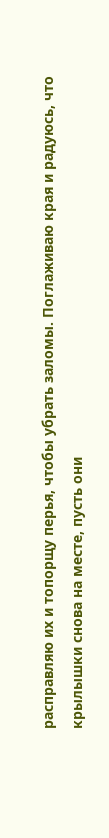расправляю их и топорщу перья, чтобы убрать заломы. Поглаживаю края и радуюсь, что крылышки снова на месте, пусть они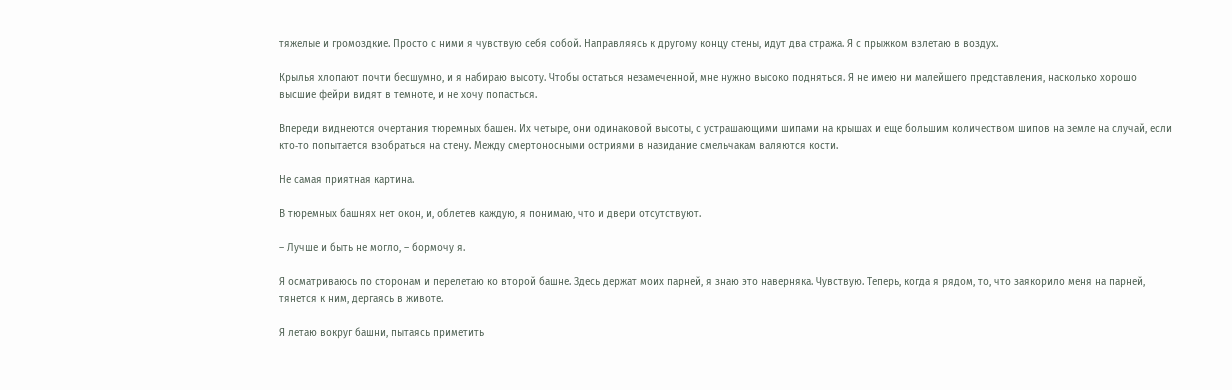тяжелые и громоздкие. Просто с ними я чувствую себя собой. Направляясь к другому концу стены, идут два стража. Я с прыжком взлетаю в воздух.

Крылья хлопают почти бесшумно, и я набираю высоту. Чтобы остаться незамеченной, мне нужно высоко подняться. Я не имею ни малейшего представления, насколько хорошо высшие фейри видят в темноте, и не хочу попасться.

Впереди виднеются очертания тюремных башен. Их четыре, они одинаковой высоты, с устрашающими шипами на крышах и еще большим количеством шипов на земле на случай, если кто‑то попытается взобраться на стену. Между смертоносными остриями в назидание смельчакам валяются кости.

Не самая приятная картина.

В тюремных башнях нет окон, и, облетев каждую, я понимаю, что и двери отсутствуют.

– Лучше и быть не могло, – бормочу я.

Я осматриваюсь по сторонам и перелетаю ко второй башне. Здесь держат моих парней, я знаю это наверняка. Чувствую. Теперь, когда я рядом, то, что заякорило меня на парней, тянется к ним, дергаясь в животе.

Я летаю вокруг башни, пытаясь приметить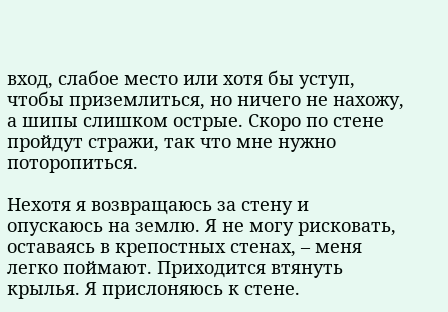вход, слабое место или хотя бы уступ, чтобы приземлиться, но ничего не нахожу, а шипы слишком острые. Скоро по стене пройдут стражи, так что мне нужно поторопиться.

Нехотя я возвращаюсь за стену и опускаюсь на землю. Я не могу рисковать, оставаясь в крепостных стенах, – меня легко поймают. Приходится втянуть крылья. Я прислоняюсь к стене.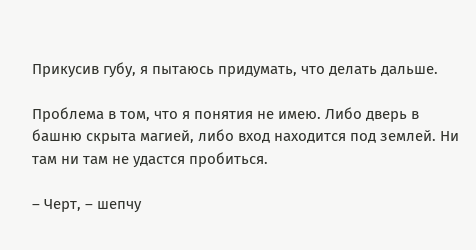Прикусив губу, я пытаюсь придумать, что делать дальше.

Проблема в том, что я понятия не имею. Либо дверь в башню скрыта магией, либо вход находится под землей. Ни там ни там не удастся пробиться.

– Черт, – шепчу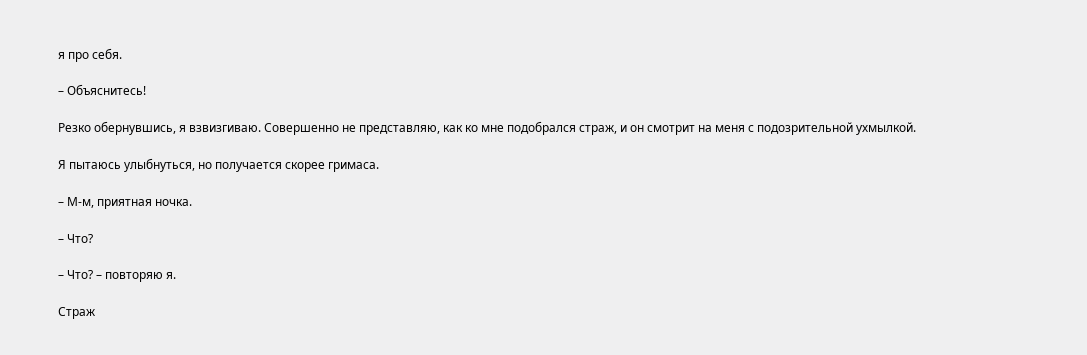я про себя.

– Объяснитесь!

Резко обернувшись, я взвизгиваю. Совершенно не представляю, как ко мне подобрался страж, и он смотрит на меня с подозрительной ухмылкой.

Я пытаюсь улыбнуться, но получается скорее гримаса.

– М‑м, приятная ночка.

– Что?

– Что? – повторяю я.

Страж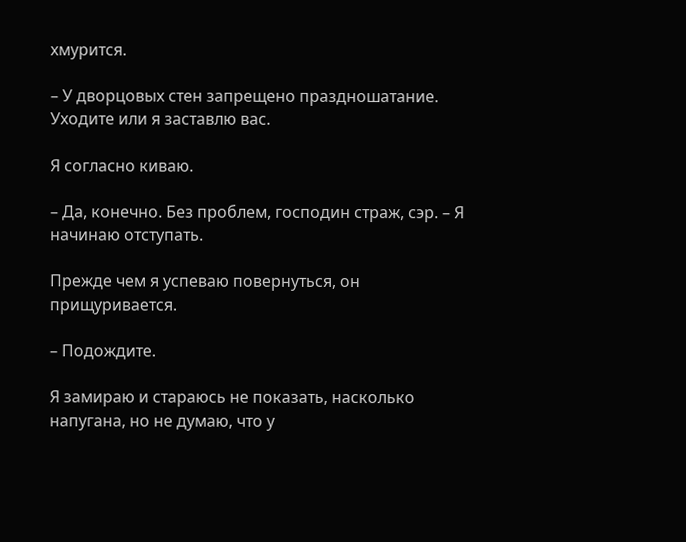хмурится.

– У дворцовых стен запрещено праздношатание. Уходите или я заставлю вас.

Я согласно киваю.

– Да, конечно. Без проблем, господин страж, сэр. – Я начинаю отступать.

Прежде чем я успеваю повернуться, он прищуривается.

– Подождите.

Я замираю и стараюсь не показать, насколько напугана, но не думаю, что у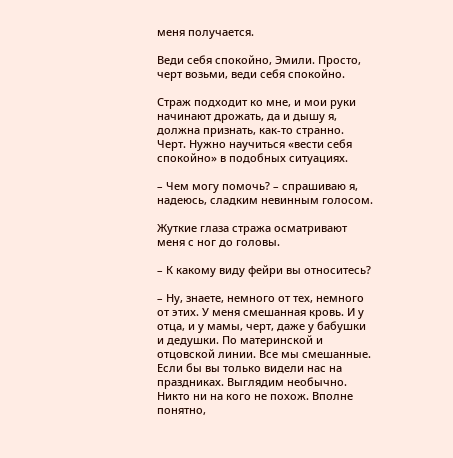меня получается.

Веди себя спокойно, Эмили. Просто, черт возьми, веди себя спокойно.

Страж подходит ко мне, и мои руки начинают дрожать, да и дышу я, должна признать, как‑то странно. Черт. Нужно научиться «вести себя спокойно» в подобных ситуациях.

– Чем могу помочь? – спрашиваю я, надеюсь, сладким невинным голосом.

Жуткие глаза стража осматривают меня с ног до головы.

– К какому виду фейри вы относитесь?

– Ну, знаете, немного от тех, немного от этих. У меня смешанная кровь. И у отца, и у мамы, черт, даже у бабушки и дедушки. По материнской и отцовской линии. Все мы смешанные. Если бы вы только видели нас на праздниках. Выглядим необычно. Никто ни на кого не похож. Вполне понятно,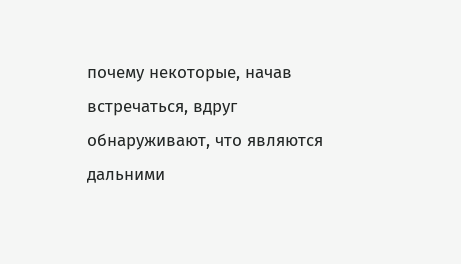почему некоторые, начав встречаться, вдруг обнаруживают, что являются дальними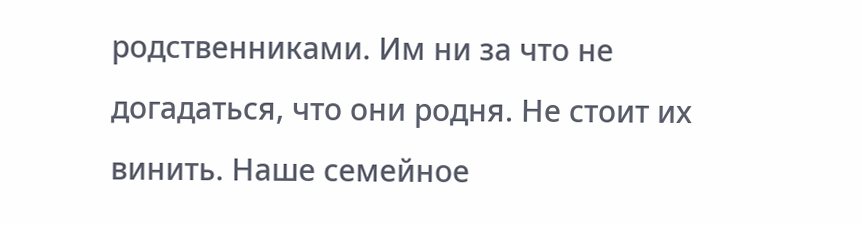родственниками. Им ни за что не догадаться, что они родня. Не стоит их винить. Наше семейное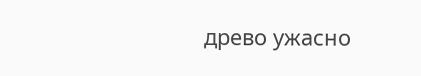древо ужасно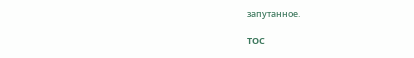запутанное.

TOC